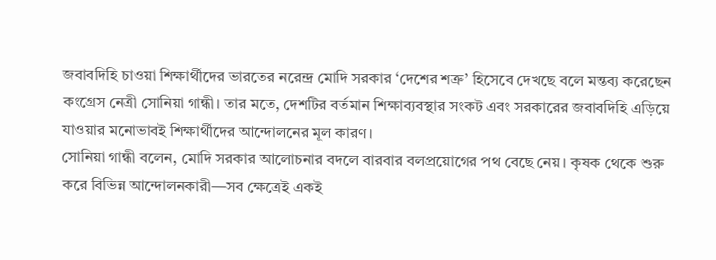জবাবদিহি চাওয়া শিক্ষার্থীদের ভারতের নরেন্দ্র মোদি সরকার ‘দেশের শত্রু’ হিসেবে দেখছে বলে মন্তব্য করেছেন কংগ্রেস নেত্রী সোনিয়া গান্ধী। তার মতে, দেশটির বর্তমান শিক্ষাব্যবস্থার সংকট এবং সরকারের জবাবদিহি এড়িয়ে যাওয়ার মনোভাবই শিক্ষার্থীদের আন্দোলনের মূল কারণ।
সোনিয়া গান্ধী বলেন, মোদি সরকার আলোচনার বদলে বারবার বলপ্রয়োগের পথ বেছে নেয়। কৃষক থেকে শুরু করে বিভিন্ন আন্দোলনকারী—সব ক্ষেত্রেই একই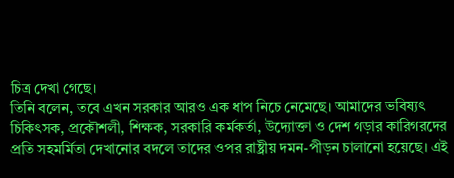চিত্র দেখা গেছে।
তিনি বলেন, তবে এখন সরকার আরও এক ধাপ নিচে নেমেছে। আমাদের ভবিষ্যৎ চিকিৎসক, প্রকৌশলী, শিক্ষক, সরকারি কর্মকর্তা, উদ্যোক্তা ও দেশ গড়ার কারিগরদের প্রতি সহমর্মিতা দেখানোর বদলে তাদের ওপর রাষ্ট্রীয় দমন-পীড়ন চালানো হয়েছে। এই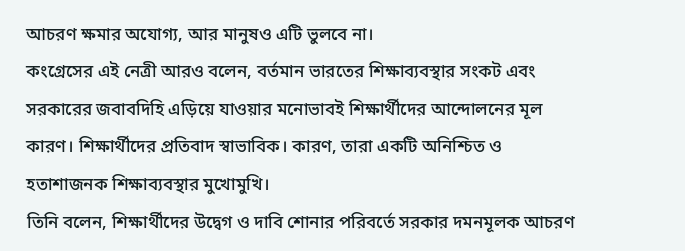আচরণ ক্ষমার অযোগ্য, আর মানুষও এটি ভুলবে না।
কংগ্রেসের এই নেত্রী আরও বলেন, বর্তমান ভারতের শিক্ষাব্যবস্থার সংকট এবং সরকারের জবাবদিহি এড়িয়ে যাওয়ার মনোভাবই শিক্ষার্থীদের আন্দোলনের মূল কারণ। শিক্ষার্থীদের প্রতিবাদ স্বাভাবিক। কারণ, তারা একটি অনিশ্চিত ও হতাশাজনক শিক্ষাব্যবস্থার মুখোমুখি।
তিনি বলেন, শিক্ষার্থীদের উদ্বেগ ও দাবি শোনার পরিবর্তে সরকার দমনমূলক আচরণ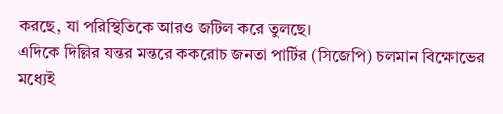করছে, যা পরিস্থিতিকে আরও জটিল করে তুলছে।
এদিকে দিল্লির যন্তর মন্তরে ককরোচ জনতা পার্টির (সিজেপি) চলমান বিক্ষোভের মধ্যেই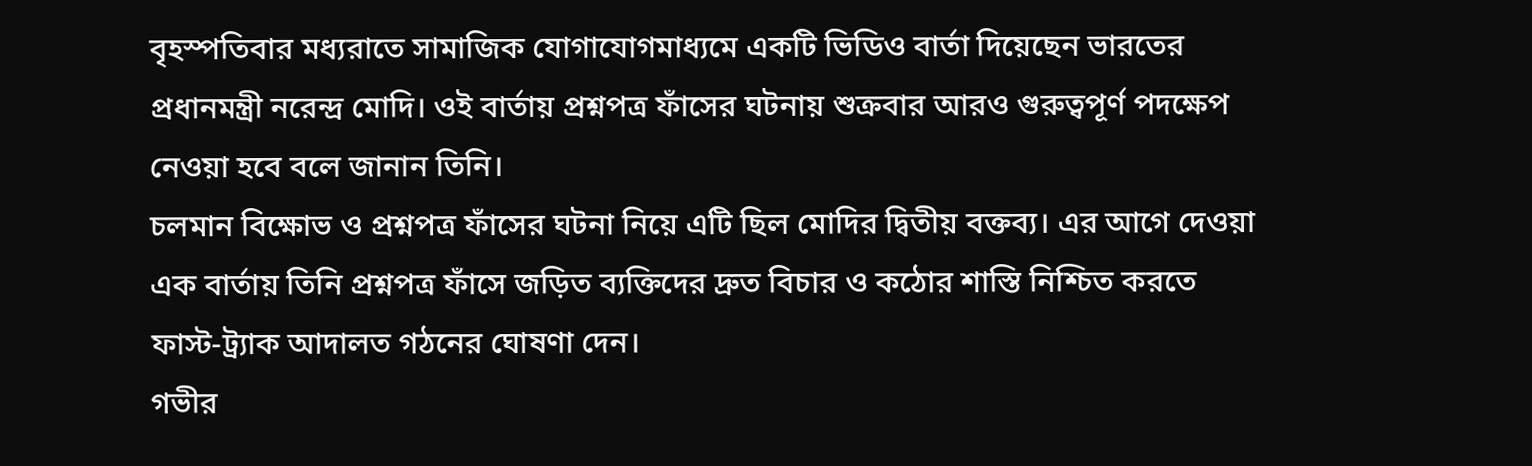বৃহস্পতিবার মধ্যরাতে সামাজিক যোগাযোগমাধ্যমে একটি ভিডিও বার্তা দিয়েছেন ভারতের প্রধানমন্ত্রী নরেন্দ্র মোদি। ওই বার্তায় প্রশ্নপত্র ফাঁসের ঘটনায় শুক্রবার আরও গুরুত্বপূর্ণ পদক্ষেপ নেওয়া হবে বলে জানান তিনি।
চলমান বিক্ষোভ ও প্রশ্নপত্র ফাঁসের ঘটনা নিয়ে এটি ছিল মোদির দ্বিতীয় বক্তব্য। এর আগে দেওয়া এক বার্তায় তিনি প্রশ্নপত্র ফাঁসে জড়িত ব্যক্তিদের দ্রুত বিচার ও কঠোর শাস্তি নিশ্চিত করতে ফাস্ট-ট্র্যাক আদালত গঠনের ঘোষণা দেন।
গভীর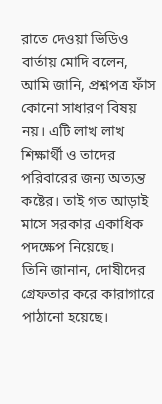রাতে দেওয়া ভিডিও বার্তায় মোদি বলেন, আমি জানি, প্রশ্নপত্র ফাঁস কোনো সাধারণ বিষয় নয়। এটি লাখ লাখ শিক্ষার্থী ও তাদের পরিবারের জন্য অত্যন্ত কষ্টের। তাই গত আড়াই মাসে সরকার একাধিক পদক্ষেপ নিয়েছে।
তিনি জানান, দোষীদের গ্রেফতার করে কারাগারে পাঠানো হয়েছে।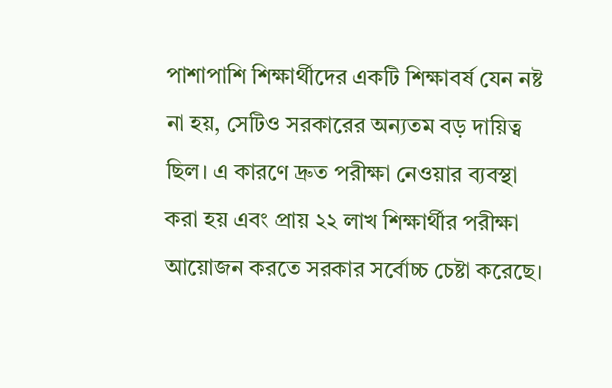পাশাপাশি শিক্ষার্থীদের একটি শিক্ষাবর্ষ যেন নষ্ট না হয়, সেটিও সরকারের অন্যতম বড় দায়িত্ব ছিল। এ কারণে দ্রুত পরীক্ষা নেওয়ার ব্যবস্থা করা হয় এবং প্রায় ২২ লাখ শিক্ষার্থীর পরীক্ষা আয়োজন করতে সরকার সর্বোচ্চ চেষ্টা করেছে।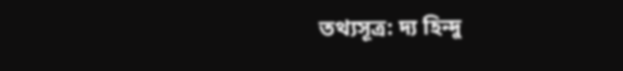তথ্যসূত্র: দ্য হিন্দু